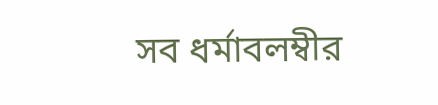সব ধর্মাবলম্বীর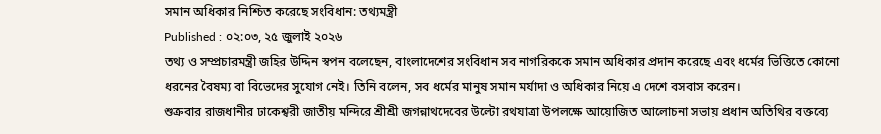সমান অধিকার নিশ্চিত করেছে সংবিধান: তথ্যমন্ত্রী
Published : ০২:০৩, ২৫ জুলাই ২০২৬
তথ্য ও সম্প্রচারমন্ত্রী জহির উদ্দিন স্বপন বলেছেন, বাংলাদেশের সংবিধান সব নাগরিককে সমান অধিকার প্রদান করেছে এবং ধর্মের ভিত্তিতে কোনো ধরনের বৈষম্য বা বিভেদের সুযোগ নেই। তিনি বলেন, সব ধর্মের মানুষ সমান মর্যাদা ও অধিকার নিয়ে এ দেশে বসবাস করেন।
শুক্রবার রাজধানীর ঢাকেশ্বরী জাতীয় মন্দিরে শ্রীশ্রী জগন্নাথদেবের উল্টো রথযাত্রা উপলক্ষে আয়োজিত আলোচনা সভায় প্রধান অতিথির বক্তব্যে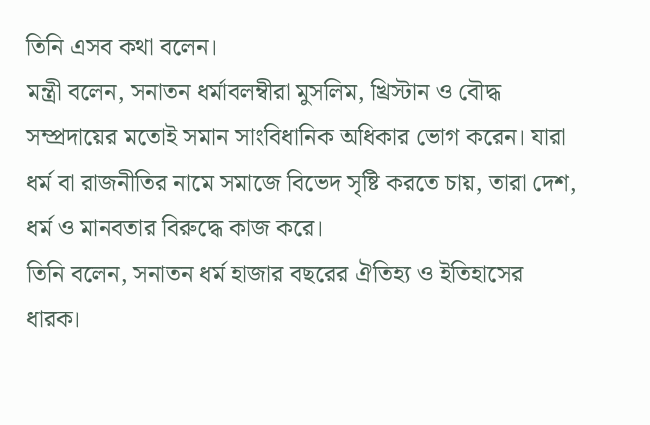তিনি এসব কথা বলেন।
মন্ত্রী বলেন, সনাতন ধর্মাবলম্বীরা মুসলিম, খ্রিস্টান ও বৌদ্ধ সম্প্রদায়ের মতোই সমান সাংবিধানিক অধিকার ভোগ করেন। যারা ধর্ম বা রাজনীতির নামে সমাজে বিভেদ সৃষ্টি করতে চায়, তারা দেশ, ধর্ম ও মানবতার বিরুদ্ধে কাজ করে।
তিনি বলেন, সনাতন ধর্ম হাজার বছরের ঐতিহ্য ও ইতিহাসের ধারক।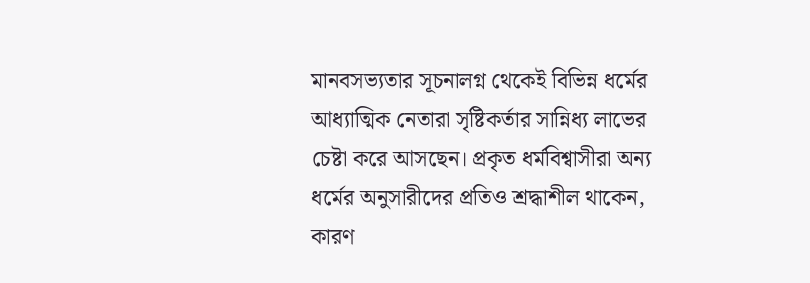মানবসভ্যতার সূচনালগ্ন থেকেই বিভিন্ন ধর্মের আধ্যাত্মিক নেতারা সৃষ্টিকর্তার সান্নিধ্য লাভের চেষ্টা করে আসছেন। প্রকৃত ধর্মবিশ্বাসীরা অন্য ধর্মের অনুসারীদের প্রতিও শ্রদ্ধাশীল থাকেন, কারণ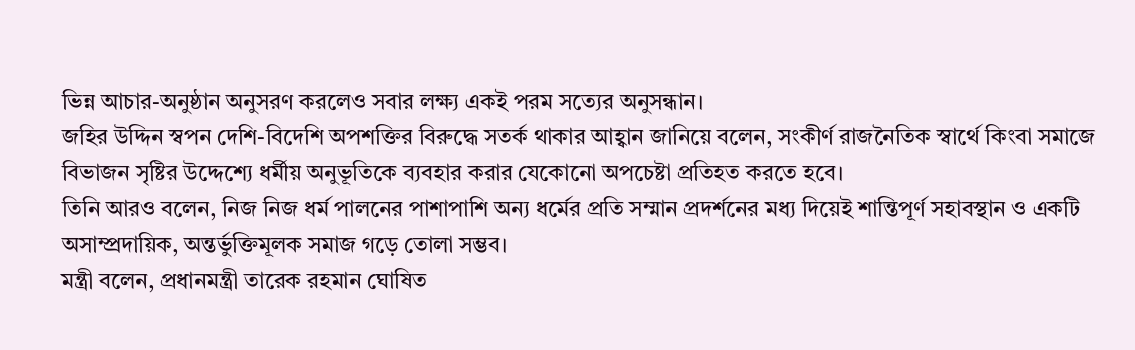ভিন্ন আচার-অনুষ্ঠান অনুসরণ করলেও সবার লক্ষ্য একই পরম সত্যের অনুসন্ধান।
জহির উদ্দিন স্বপন দেশি-বিদেশি অপশক্তির বিরুদ্ধে সতর্ক থাকার আহ্বান জানিয়ে বলেন, সংকীর্ণ রাজনৈতিক স্বার্থে কিংবা সমাজে বিভাজন সৃষ্টির উদ্দেশ্যে ধর্মীয় অনুভূতিকে ব্যবহার করার যেকোনো অপচেষ্টা প্রতিহত করতে হবে।
তিনি আরও বলেন, নিজ নিজ ধর্ম পালনের পাশাপাশি অন্য ধর্মের প্রতি সম্মান প্রদর্শনের মধ্য দিয়েই শান্তিপূর্ণ সহাবস্থান ও একটি অসাম্প্রদায়িক, অন্তর্ভুক্তিমূলক সমাজ গড়ে তোলা সম্ভব।
মন্ত্রী বলেন, প্রধানমন্ত্রী তারেক রহমান ঘোষিত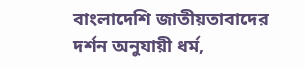বাংলাদেশি জাতীয়তাবাদের দর্শন অনুযায়ী ধর্ম,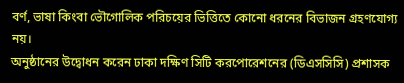বর্ণ, ভাষা কিংবা ভৌগোলিক পরিচয়ের ভিত্তিতে কোনো ধরনের বিভাজন গ্রহণযোগ্য নয়।
অনুষ্ঠানের উদ্বোধন করেন ঢাকা দক্ষিণ সিটি করপোরেশনের (ডিএসসিসি) প্রশাসক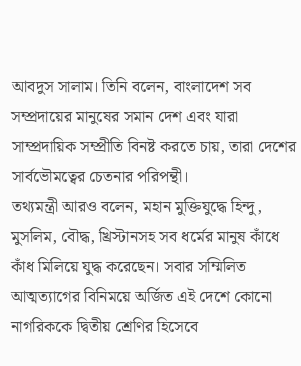আবদুস সালাম। তিনি বলেন, বাংলাদেশ সব সম্প্রদায়ের মানুষের সমান দেশ এবং যারা সাম্প্রদায়িক সম্প্রীতি বিনষ্ট করতে চায়, তারা দেশের সার্বভৌমত্বের চেতনার পরিপন্থী।
তথ্যমন্ত্রী আরও বলেন, মহান মুক্তিযুদ্ধে হিন্দু, মুসলিম, বৌদ্ধ, খ্রিস্টানসহ সব ধর্মের মানুষ কাঁধে কাঁধ মিলিয়ে যুদ্ধ করেছেন। সবার সম্মিলিত আত্মত্যাগের বিনিময়ে অর্জিত এই দেশে কোনো নাগরিককে দ্বিতীয় শ্রেণির হিসেবে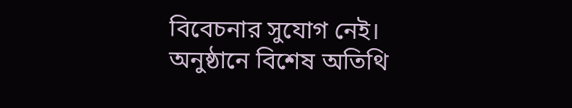বিবেচনার সুযোগ নেই।
অনুষ্ঠানে বিশেষ অতিথি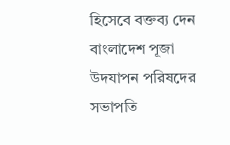হিসেবে বক্তব্য দেন বাংলাদেশ পূজা উদযাপন পরিষদের সভাপতি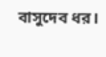বাসুদেব ধর।